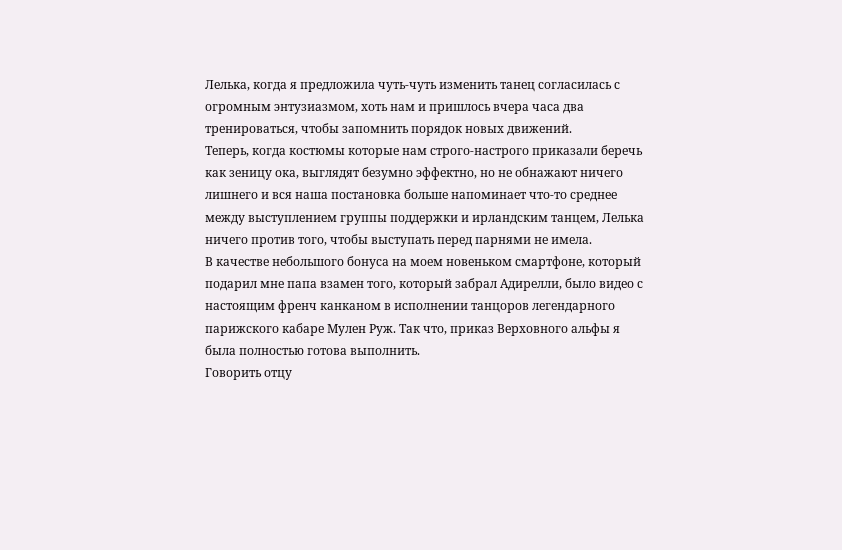Лелька, когда я предложила чуть-чуть изменить танец согласилась с огромным энтузиазмом, хоть нам и пришлось вчера часа два тренироваться, чтобы запомнить порядок новых движений.
Теперь, когда костюмы которые нам строго-настрого приказали беречь как зеницу ока, выглядят безумно эффектно, но не обнажают ничего лишнего и вся наша постановка больше напоминает что-то среднее между выступлением группы поддержки и ирландским танцем, Лелька ничего против того, чтобы выступать перед парнями не имела.
В качестве небольшого бонуса на моем новеньком смартфоне, который подарил мне папа взамен того, который забрал Адирелли, было видео с настоящим френч канканом в исполнении танцоров легендарного парижского кабаре Мулен Руж. Так что, приказ Верховного альфы я была полностью готова выполнить.
Говорить отцу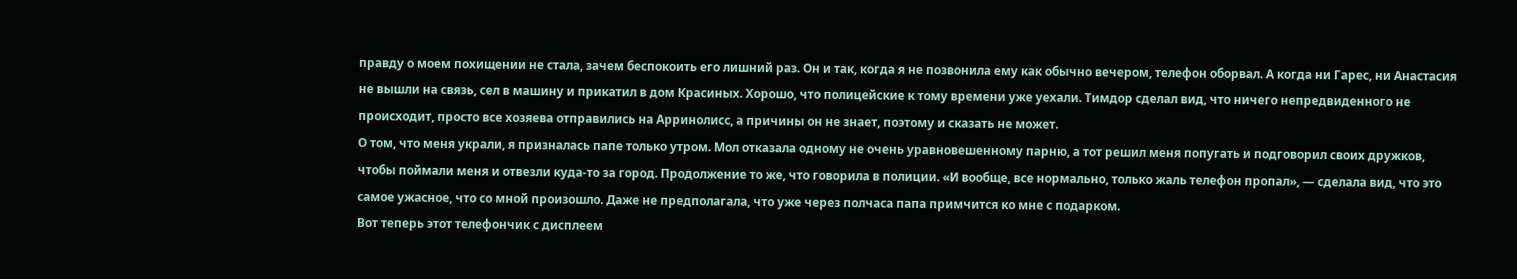правду о моем похищении не стала, зачем беспокоить его лишний раз. Он и так, когда я не позвонила ему как обычно вечером, телефон оборвал. А когда ни Гарес, ни Анастасия не вышли на связь, сел в машину и прикатил в дом Красиных. Хорошо, что полицейские к тому времени уже уехали. Тимдор сделал вид, что ничего непредвиденного не происходит, просто все хозяева отправились на Арринолисс, а причины он не знает, поэтому и сказать не может.
О том, что меня украли, я призналась папе только утром. Мол отказала одному не очень уравновешенному парню, а тот решил меня попугать и подговорил своих дружков, чтобы поймали меня и отвезли куда-то за город. Продолжение то же, что говорила в полиции. «И вообще, все нормально, только жаль телефон пропал», — сделала вид, что это самое ужасное, что со мной произошло. Даже не предполагала, что уже через полчаса папа примчится ко мне с подарком.
Вот теперь этот телефончик с дисплеем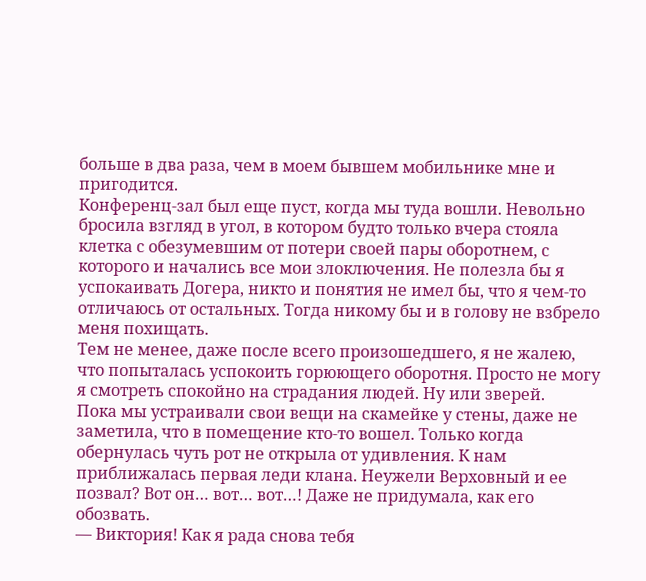больше в два раза, чем в моем бывшем мобильнике мне и пригодится.
Конференц-зал был еще пуст, когда мы туда вошли. Невольно бросила взгляд в угол, в котором будто только вчера стояла клетка с обезумевшим от потери своей пары оборотнем, с которого и начались все мои злоключения. Не полезла бы я успокаивать Догера, никто и понятия не имел бы, что я чем-то отличаюсь от остальных. Тогда никому бы и в голову не взбрело меня похищать.
Тем не менее, даже после всего произошедшего, я не жалею, что попыталась успокоить горюющего оборотня. Просто не могу я смотреть спокойно на страдания людей. Ну или зверей.
Пока мы устраивали свои вещи на скамейке у стены, даже не заметила, что в помещение кто-то вошел. Только когда обернулась чуть рот не открыла от удивления. К нам приближалась первая леди клана. Неужели Верховный и ее позвал? Вот он… вот… вот…! Даже не придумала, как его обозвать.
— Виктория! Как я рада снова тебя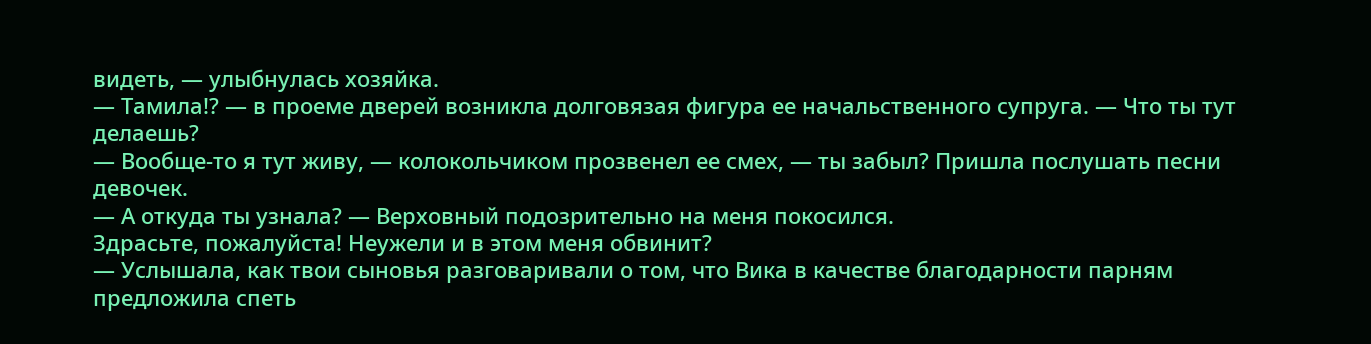видеть, — улыбнулась хозяйка.
— Тамила!? — в проеме дверей возникла долговязая фигура ее начальственного супруга. — Что ты тут делаешь?
— Вообще-то я тут живу, — колокольчиком прозвенел ее смех, — ты забыл? Пришла послушать песни девочек.
— А откуда ты узнала? — Верховный подозрительно на меня покосился.
Здрасьте, пожалуйста! Неужели и в этом меня обвинит?
— Услышала, как твои сыновья разговаривали о том, что Вика в качестве благодарности парням предложила спеть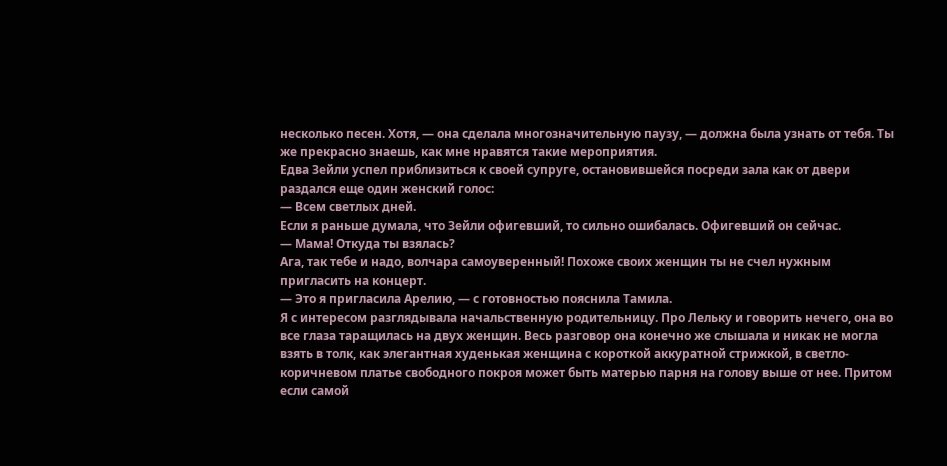несколько песен. Хотя, — она сделала многозначительную паузу, — должна была узнать от тебя. Ты же прекрасно знаешь, как мне нравятся такие мероприятия.
Едва Зейли успел приблизиться к своей супруге, остановившейся посреди зала как от двери раздался еще один женский голос:
— Всем светлых дней.
Если я раньше думала, что Зейли офигевший, то сильно ошибалась. Офигевший он сейчас.
— Мама! Откуда ты взялась?
Ага, так тебе и надо, волчара самоуверенный! Похоже своих женщин ты не счел нужным пригласить на концерт.
— Это я пригласила Арелию, — с готовностью пояснила Тамила.
Я с интересом разглядывала начальственную родительницу. Про Лельку и говорить нечего, она во все глаза таращилась на двух женщин. Весь разговор она конечно же слышала и никак не могла взять в толк, как элегантная худенькая женщина с короткой аккуратной стрижкой, в светло-коричневом платье свободного покроя может быть матерью парня на голову выше от нее. Притом если самой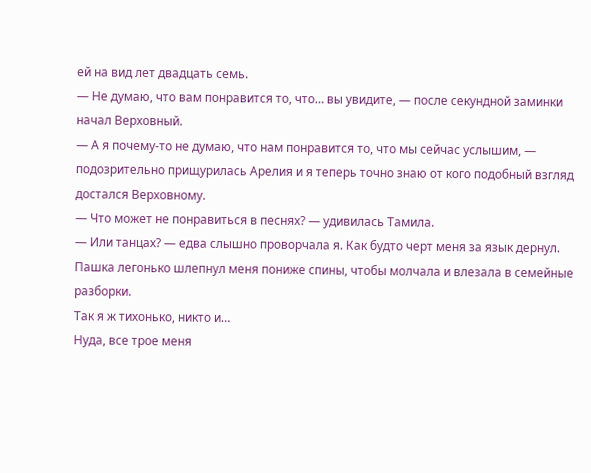ей на вид лет двадцать семь.
— Не думаю, что вам понравится то, что… вы увидите, — после секундной заминки начал Верховный.
— А я почему-то не думаю, что нам понравится то, что мы сейчас услышим, — подозрительно прищурилась Арелия и я теперь точно знаю от кого подобный взгляд достался Верховному.
— Что может не понравиться в песнях? — удивилась Тамила.
— Или танцах? — едва слышно проворчала я. Как будто черт меня за язык дернул.
Пашка легонько шлепнул меня пониже спины, чтобы молчала и влезала в семейные разборки.
Так я ж тихонько, никто и…
Нуда, все трое меня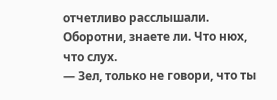отчетливо расслышали. Оборотни, знаете ли. Что нюх, что слух.
— Зел, только не говори, что ты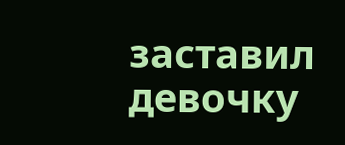заставил девочку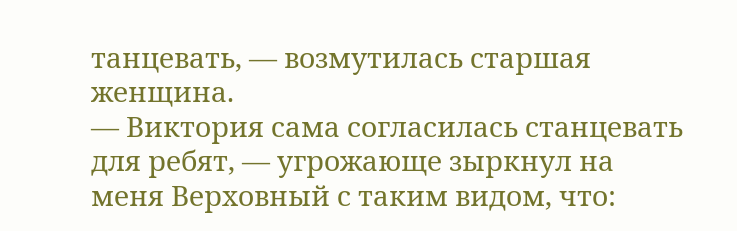танцевать, — возмутилась старшая женщина.
— Виктория сама согласилась станцевать для ребят, — угрожающе зыркнул на меня Верховный с таким видом, что: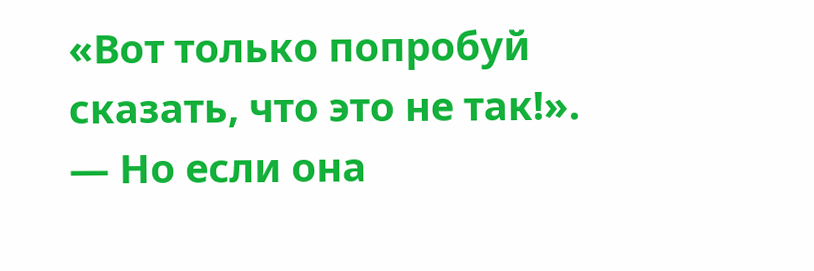«Вот только попробуй сказать, что это не так!». — Но если она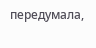передумала,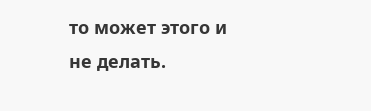то может этого и не делать.